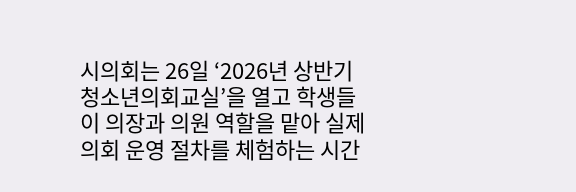시의회는 26일 ‘2026년 상반기 청소년의회교실’을 열고 학생들이 의장과 의원 역할을 맡아 실제 의회 운영 절차를 체험하는 시간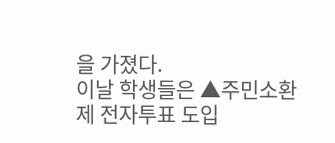을 가졌다.
이날 학생들은 ▲주민소환제 전자투표 도입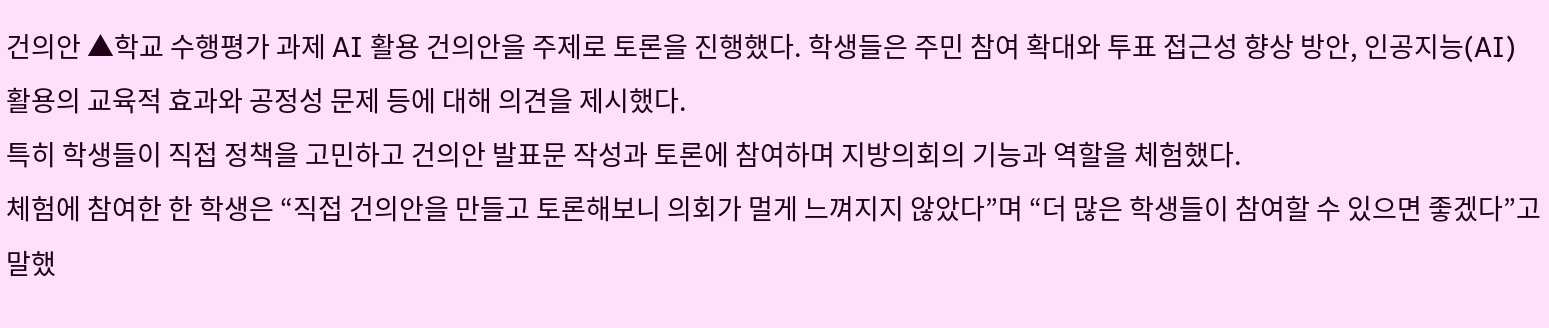건의안 ▲학교 수행평가 과제 AI 활용 건의안을 주제로 토론을 진행했다. 학생들은 주민 참여 확대와 투표 접근성 향상 방안, 인공지능(AI) 활용의 교육적 효과와 공정성 문제 등에 대해 의견을 제시했다.
특히 학생들이 직접 정책을 고민하고 건의안 발표문 작성과 토론에 참여하며 지방의회의 기능과 역할을 체험했다.
체험에 참여한 한 학생은 “직접 건의안을 만들고 토론해보니 의회가 멀게 느껴지지 않았다”며 “더 많은 학생들이 참여할 수 있으면 좋겠다”고 말했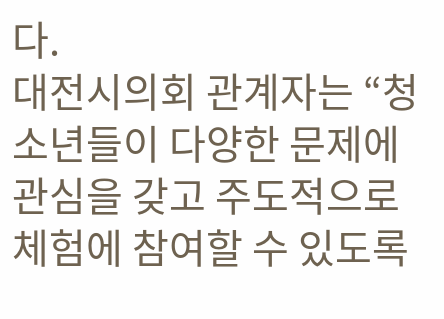다.
대전시의회 관계자는 “청소년들이 다양한 문제에 관심을 갖고 주도적으로 체험에 참여할 수 있도록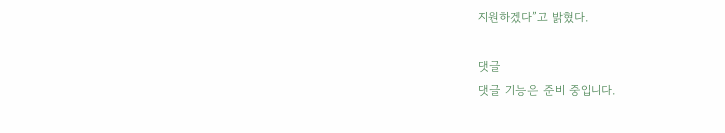지원하겠다”고 밝혔다.

댓글
댓글 기능은 준비 중입니다.